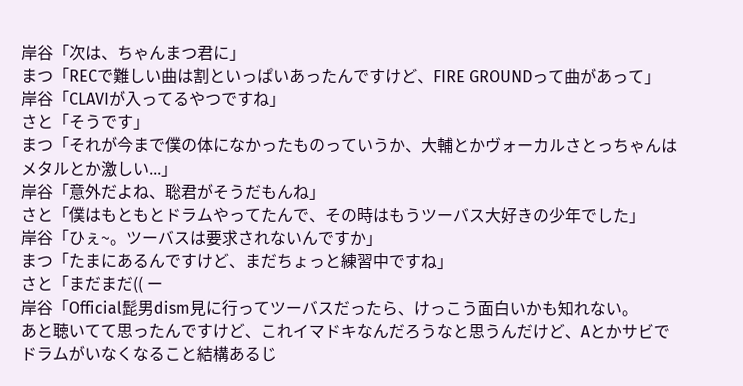岸谷「次は、ちゃんまつ君に」
まつ「RECで難しい曲は割といっぱいあったんですけど、FIRE GROUNDって曲があって」
岸谷「CLAVIが入ってるやつですね」
さと「そうです」
まつ「それが今まで僕の体になかったものっていうか、大輔とかヴォーカルさとっちゃんはメタルとか激しい...」
岸谷「意外だよね、聡君がそうだもんね」
さと「僕はもともとドラムやってたんで、その時はもうツーバス大好きの少年でした」
岸谷「ひぇ~。ツーバスは要求されないんですか」
まつ「たまにあるんですけど、まだちょっと練習中ですね」
さと「まだまだ(( ー
岸谷「Official髭男dism見に行ってツーバスだったら、けっこう面白いかも知れない。
あと聴いてて思ったんですけど、これイマドキなんだろうなと思うんだけど、Aとかサビでドラムがいなくなること結構あるじ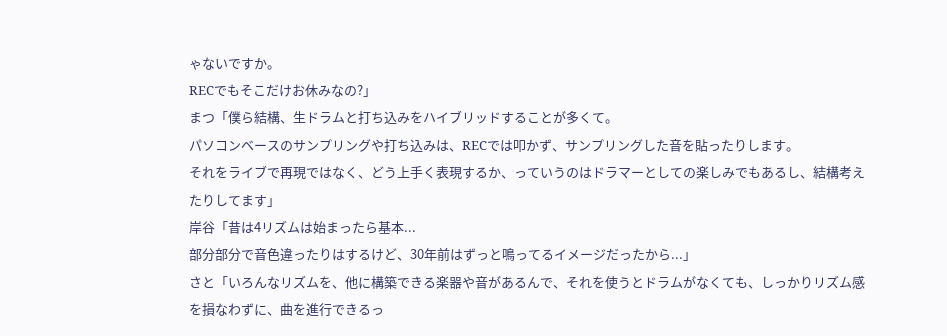ゃないですか。
RECでもそこだけお休みなの?」
まつ「僕ら結構、生ドラムと打ち込みをハイブリッドすることが多くて。
パソコンベースのサンプリングや打ち込みは、RECでは叩かず、サンプリングした音を貼ったりします。
それをライブで再現ではなく、どう上手く表現するか、っていうのはドラマーとしての楽しみでもあるし、結構考えたりしてます」
岸谷「昔は4リズムは始まったら基本...
部分部分で音色違ったりはするけど、30年前はずっと鳴ってるイメージだったから...」
さと「いろんなリズムを、他に構築できる楽器や音があるんで、それを使うとドラムがなくても、しっかりリズム感を損なわずに、曲を進行できるっ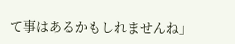て事はあるかもしれませんね」